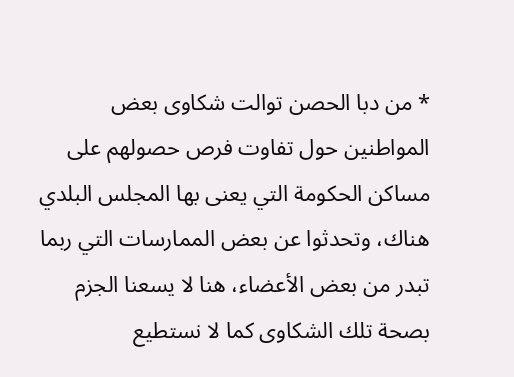* من دبا الحصن توالت شكاوى بعض المواطنين حول تفاوت فرص حصولهم على مساكن الحكومة التي يعنى بها المجلس البلدي هناك، وتحدثوا عن بعض الممارسات التي ربما تبدر من بعض الأعضاء، هنا لا يسعنا الجزم بصحة تلك الشكاوى كما لا نستطيع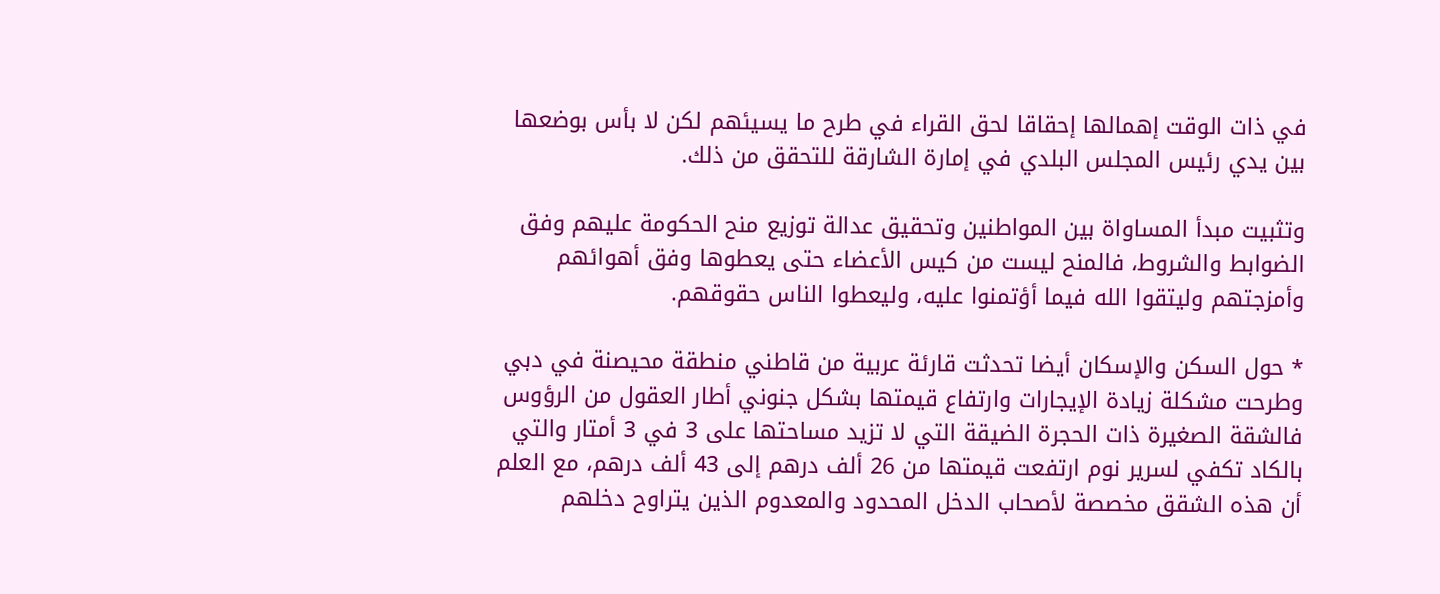في ذات الوقت إهمالها إحقاقا لحق القراء في طرح ما يسيئهم لكن لا بأس بوضعها بين يدي رئيس المجلس البلدي في إمارة الشارقة للتحقق من ذلك.

وتثبيت مبدأ المساواة بين المواطنين وتحقيق عدالة توزيع منح الحكومة عليهم وفق الضوابط والشروط، فالمنح ليست من كيس الأعضاء حتى يعطوها وفق أهوائهم وأمزجتهم وليتقوا الله فيما أؤتمنوا عليه، وليعطوا الناس حقوقهم.

* حول السكن والإسكان أيضا تحدثت قارئة عربية من قاطني منطقة محيصنة في دبي وطرحت مشكلة زيادة الإيجارات وارتفاع قيمتها بشكل جنوني أطار العقول من الرؤوس فالشقة الصغيرة ذات الحجرة الضيقة التي لا تزيد مساحتها على 3 في 3 أمتار والتي بالكاد تكفي لسرير نوم ارتفعت قيمتها من 26 ألف درهم إلى 43 ألف درهم، مع العلم أن هذه الشقق مخصصة لأصحاب الدخل المحدود والمعدوم الذين يتراوح دخلهم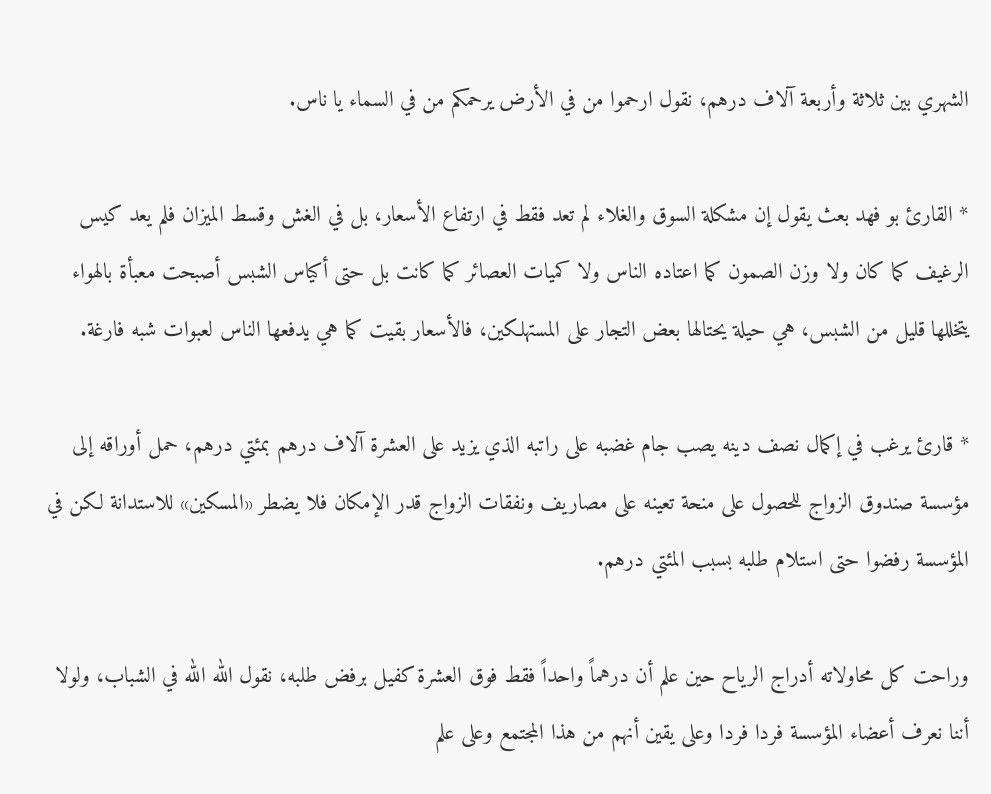الشهري بين ثلاثة وأربعة آلاف درهم، نقول ارحموا من في الأرض يرحمكم من في السماء يا ناس.

* القارئ بو فهد بعث يقول إن مشكلة السوق والغلاء لم تعد فقط في ارتفاع الأسعار، بل في الغش وقسط الميزان فلم يعد كيس الرغيف كما كان ولا وزن الصمون كما اعتاده الناس ولا كميات العصائر كما كانت بل حتى أكياس الشبس أصبحت معبأة بالهواء يتخللها قليل من الشبس، هي حيلة يحتالها بعض التجار على المستهلكين، فالأسعار بقيت كما هي يدفعها الناس لعبوات شبه فارغة.

* قارئ يرغب في إكمال نصف دينه يصب جام غضبه على راتبه الذي يزيد على العشرة آلاف درهم بمئتي درهم، حمل أوراقه إلى مؤسسة صندوق الزواج للحصول على منحة تعينه على مصاريف ونفقات الزواج قدر الإمكان فلا يضطر «المسكين» للاستدانة لكن في المؤسسة رفضوا حتى استلام طلبه بسبب المئتي درهم.

وراحت كل محاولاته أدراج الرياح حين علم أن درهماً واحداً فقط فوق العشرة كفيل برفض طلبه، نقول الله الله في الشباب، ولولا أننا نعرف أعضاء المؤسسة فردا فردا وعلى يقين أنهم من هذا المجتمع وعلى علم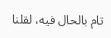تام بالحال فيه، لقلنا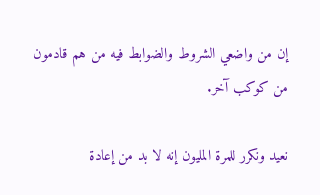إن من واضعي الشروط والضوابط فيه من هم قادمون من كوكب آخر.

نعيد ونكرر للمرة المليون إنه لا بد من إعادة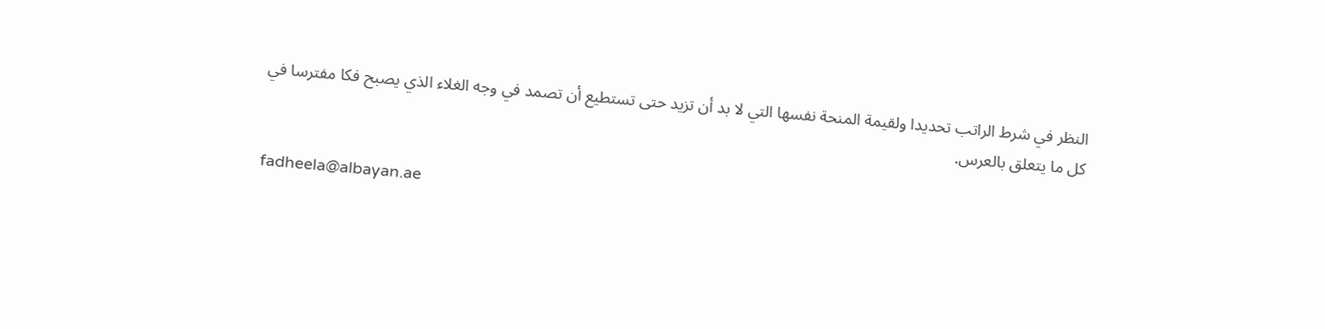النظر في شرط الراتب تحديدا ولقيمة المنحة نفسها التي لا بد أن تزيد حتى تستطيع أن تصمد في وجه الغلاء الذي يصبح فكا مفترسا في كل ما يتعلق بالعرس.

fadheela@albayan.ae